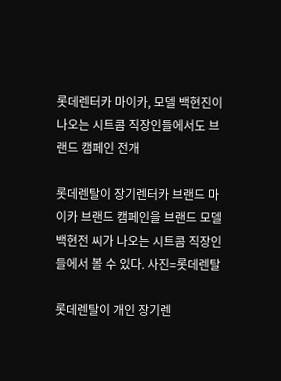롯데렌터카 마이카, 모델 백현진이 나오는 시트콤 직장인들에서도 브랜드 캠페인 전개

롯데렌탈이 장기렌터카 브랜드 마이카 브랜드 캠페인을 브랜드 모델 백현전 씨가 나오는 시트콤 직장인들에서 볼 수 있다. 사진=롯데렌탈

롯데렌탈이 개인 장기렌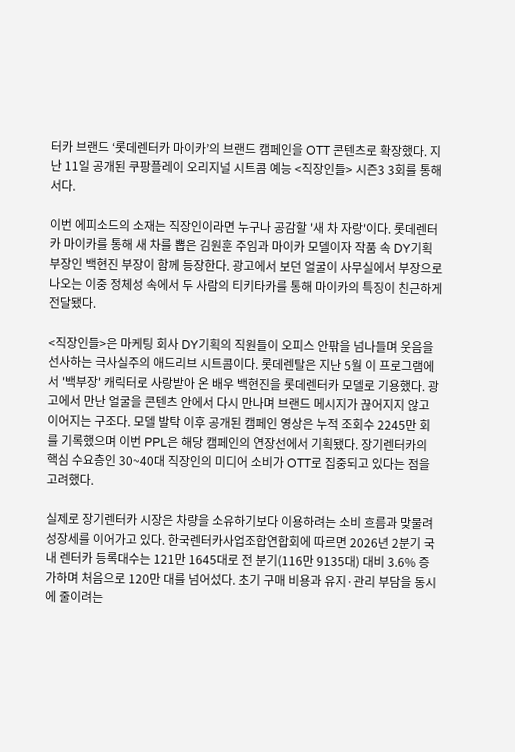터카 브랜드 ‘롯데렌터카 마이카’의 브랜드 캠페인을 OTT 콘텐츠로 확장했다. 지난 11일 공개된 쿠팡플레이 오리지널 시트콤 예능 <직장인들> 시즌3 3회를 통해서다.

이번 에피소드의 소재는 직장인이라면 누구나 공감할 '새 차 자랑'이다. 롯데렌터카 마이카를 통해 새 차를 뽑은 김원훈 주임과 마이카 모델이자 작품 속 DY기획 부장인 백현진 부장이 함께 등장한다. 광고에서 보던 얼굴이 사무실에서 부장으로 나오는 이중 정체성 속에서 두 사람의 티키타카를 통해 마이카의 특징이 친근하게 전달됐다.

<직장인들>은 마케팅 회사 DY기획의 직원들이 오피스 안팎을 넘나들며 웃음을 선사하는 극사실주의 애드리브 시트콤이다. 롯데렌탈은 지난 5월 이 프로그램에서 '백부장' 캐릭터로 사랑받아 온 배우 백현진을 롯데렌터카 모델로 기용했다. 광고에서 만난 얼굴을 콘텐츠 안에서 다시 만나며 브랜드 메시지가 끊어지지 않고 이어지는 구조다. 모델 발탁 이후 공개된 캠페인 영상은 누적 조회수 2245만 회를 기록했으며 이번 PPL은 해당 캠페인의 연장선에서 기획됐다. 장기렌터카의 핵심 수요층인 30~40대 직장인의 미디어 소비가 OTT로 집중되고 있다는 점을 고려했다.

실제로 장기렌터카 시장은 차량을 소유하기보다 이용하려는 소비 흐름과 맞물려 성장세를 이어가고 있다. 한국렌터카사업조합연합회에 따르면 2026년 2분기 국내 렌터카 등록대수는 121만 1645대로 전 분기(116만 9135대) 대비 3.6% 증가하며 처음으로 120만 대를 넘어섰다. 초기 구매 비용과 유지·관리 부담을 동시에 줄이려는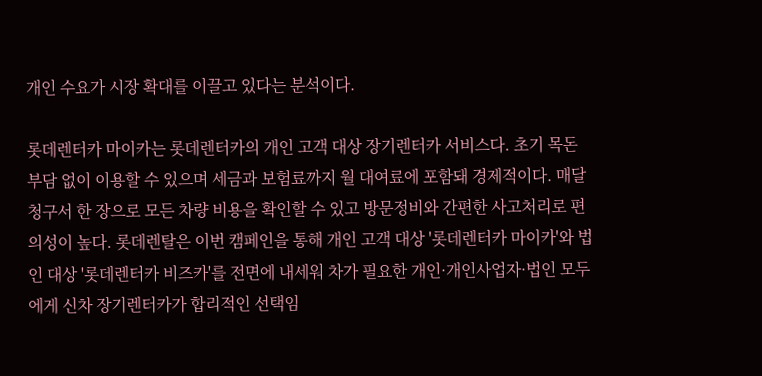개인 수요가 시장 확대를 이끌고 있다는 분석이다.

롯데렌터카 마이카는 롯데렌터카의 개인 고객 대상 장기렌터카 서비스다. 초기 목돈 부담 없이 이용할 수 있으며 세금과 보험료까지 월 대여료에 포함돼 경제적이다. 매달 청구서 한 장으로 모든 차량 비용을 확인할 수 있고 방문정비와 간편한 사고처리로 편의성이 높다. 롯데렌탈은 이번 캠페인을 통해 개인 고객 대상 '롯데렌터카 마이카'와 법인 대상 '롯데렌터카 비즈카'를 전면에 내세워 차가 필요한 개인·개인사업자·법인 모두에게 신차 장기렌터카가 합리적인 선택임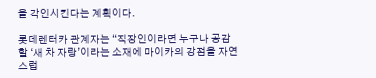을 각인시킨다는 계획이다.

롯데렌터카 관계자는 “직장인이라면 누구나 공감할 ‘새 차 자랑’이라는 소재에 마이카의 강점을 자연스럽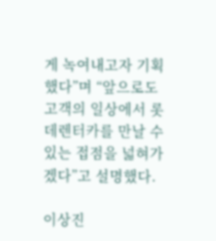게 녹여내고자 기획했다”며 “앞으로도 고객의 일상에서 롯데렌터카를 만날 수 있는 접점을 넓혀가겠다”고 설명했다.

이상진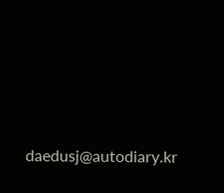daedusj@autodiary.kr